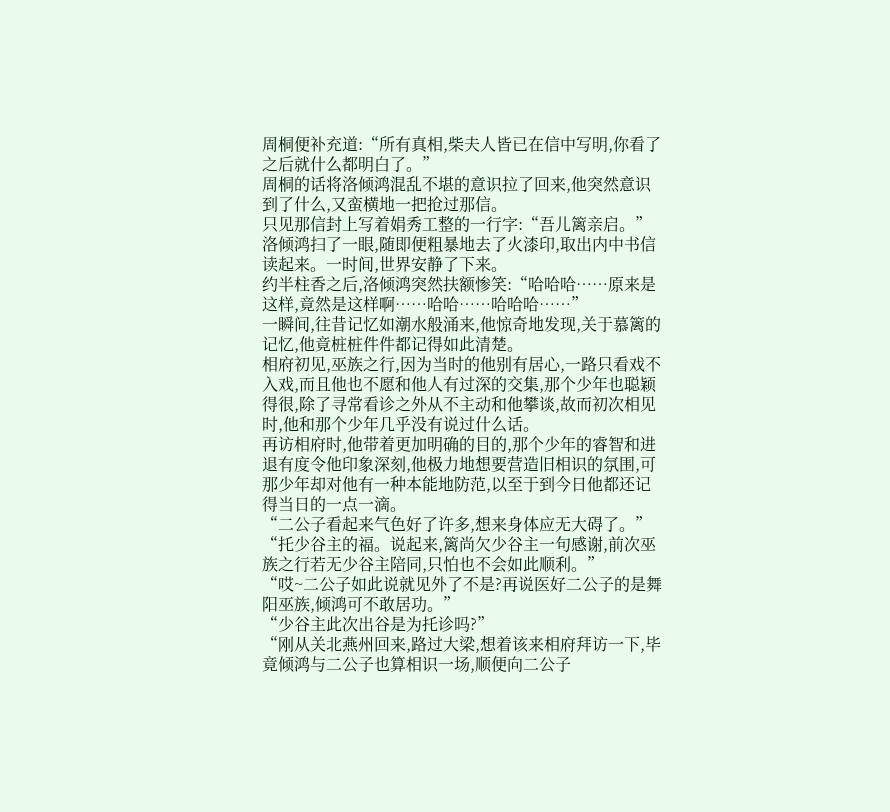周桐便补充道:“所有真相,柴夫人皆已在信中写明,你看了之后就什么都明白了。”
周桐的话将洛倾鸿混乱不堪的意识拉了回来,他突然意识到了什么,又蛮横地一把抢过那信。
只见那信封上写着娟秀工整的一行字:“吾儿篱亲启。”
洛倾鸿扫了一眼,随即便粗暴地去了火漆印,取出内中书信读起来。一时间,世界安静了下来。
约半柱香之后,洛倾鸿突然扶额惨笑:“哈哈哈……原来是这样,竟然是这样啊……哈哈……哈哈哈……”
一瞬间,往昔记忆如潮水般涌来,他惊奇地发现,关于慕篱的记忆,他竟桩桩件件都记得如此清楚。
相府初见,巫族之行,因为当时的他别有居心,一路只看戏不入戏,而且他也不愿和他人有过深的交集,那个少年也聪颖得很,除了寻常看诊之外从不主动和他攀谈,故而初次相见时,他和那个少年几乎没有说过什么话。
再访相府时,他带着更加明确的目的,那个少年的睿智和进退有度令他印象深刻,他极力地想要营造旧相识的氛围,可那少年却对他有一种本能地防范,以至于到今日他都还记得当日的一点一滴。
“二公子看起来气色好了许多,想来身体应无大碍了。”
“托少谷主的福。说起来,篱尚欠少谷主一句感谢,前次巫族之行若无少谷主陪同,只怕也不会如此顺利。”
“哎~二公子如此说就见外了不是?再说医好二公子的是舞阳巫族,倾鸿可不敢居功。”
“少谷主此次出谷是为托诊吗?”
“刚从关北燕州回来,路过大梁,想着该来相府拜访一下,毕竟倾鸿与二公子也算相识一场,顺便向二公子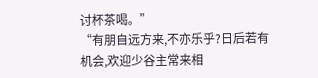讨杯茶喝。”
“有朋自远方来,不亦乐乎?日后若有机会,欢迎少谷主常来相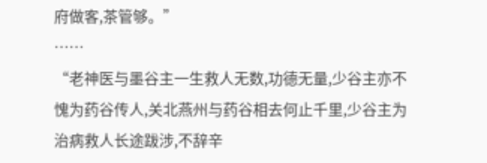府做客,茶管够。”
……
“老神医与墨谷主一生救人无数,功德无量,少谷主亦不愧为药谷传人,关北燕州与药谷相去何止千里,少谷主为治病救人长途跋涉,不辞辛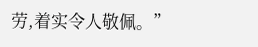劳,着实令人敬佩。”